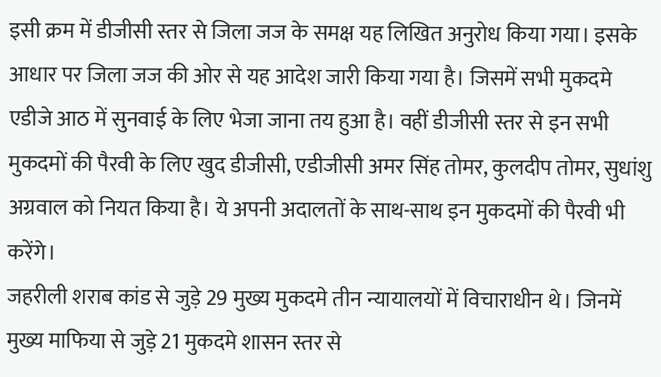इसी क्रम में डीजीसी स्तर से जिला जज के समक्ष यह लिखित अनुरोध किया गया। इसके आधार पर जिला जज की ओर से यह आदेश जारी किया गया है। जिसमें सभी मुकदमे एडीजे आठ में सुनवाई के लिए भेजा जाना तय हुआ है। वहीं डीजीसी स्तर से इन सभी मुकदमों की पैरवी के लिए खुद डीजीसी, एडीजीसी अमर सिंह तोमर, कुलदीप तोमर, सुधांशु अग्रवाल को नियत किया है। ये अपनी अदालतों के साथ-साथ इन मुकदमों की पैरवी भी करेंगे।
जहरीली शराब कांड से जुड़े 29 मुख्य मुकदमे तीन न्यायालयों में विचाराधीन थे। जिनमें मुख्य माफिया से जुड़े 21 मुकदमे शासन स्तर से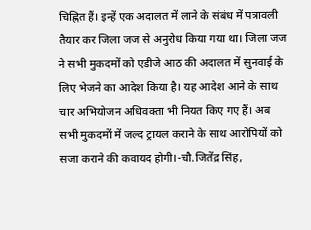चिह्नित हैं। इन्हें एक अदालत में लाने के संबंध में पत्रावली तैयार कर जिला जज से अनुरोध किया गया था। जिला जज ने सभी मुकदमों को एडीजे आठ की अदालत में सुनवाई के लिए भेजने का आदेश किया है। यह आदेश आने के साथ चार अभियोजन अधिवक्ता भी नियत किए गए हैं। अब सभी मुकदमों में जल्द ट्रायल कराने के साथ आरोपियों को सजा कराने की कवायद होगी।-चौ.जितेंद्र सिंह,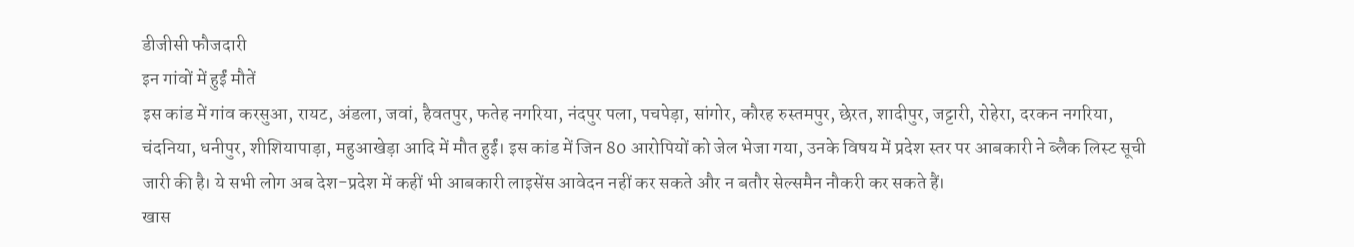डीजीसी फौजदारी
इन गांवों में हुईं मौतें
इस कांड में गांव करसुआ, रायट, अंडला, जवां, हैवतपुर, फतेह नगरिया, नंदपुर पला, पचपेड़ा, सांगोर, कौरह रुस्तमपुर, छेरत, शादीपुर, जट्टारी, रोहेरा, दरकन नगरिया, चंदनिया, धनीपुर, शीशियापाड़ा, महुआखेड़ा आदि में मौत हुईं। इस कांड में जिन 80 आरोपियों को जेल भेजा गया, उनके विषय में प्रदेश स्तर पर आबकारी ने ब्लैक लिस्ट सूची जारी की है। ये सभी लोग अब देश-प्रदेश में कहीं भी आबकारी लाइसेंस आवेदन नहीं कर सकते और न बतौर सेल्समैन नौकरी कर सकते हैं।
खास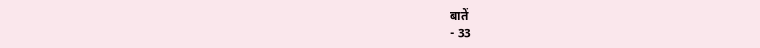बातें
- 33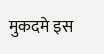मुकदमे इस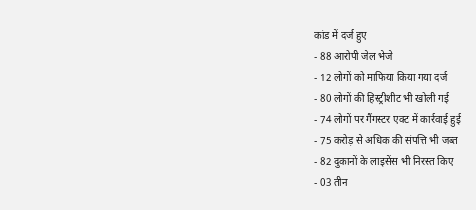कांड में दर्ज हुए
- 88 आरोपी जेल भेजे
- 12 लोगों को माफिया किया गया दर्ज
- 80 लोगों की हिस्ट्रीशीट भी खोली गई
- 74 लोगों पर गैंगस्टर एक्ट में कार्रवाई हुई
- 75 करोड़ से अधिक की संपत्ति भी जब्त
- 82 दुकानों के लाइसेंस भी निरस्त किए
- 03 तीन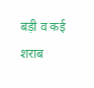बड़ी व कई शराब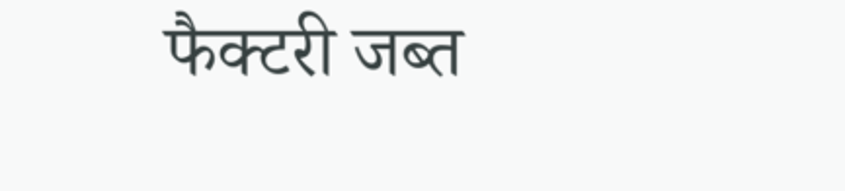फैक्टरी जब्त